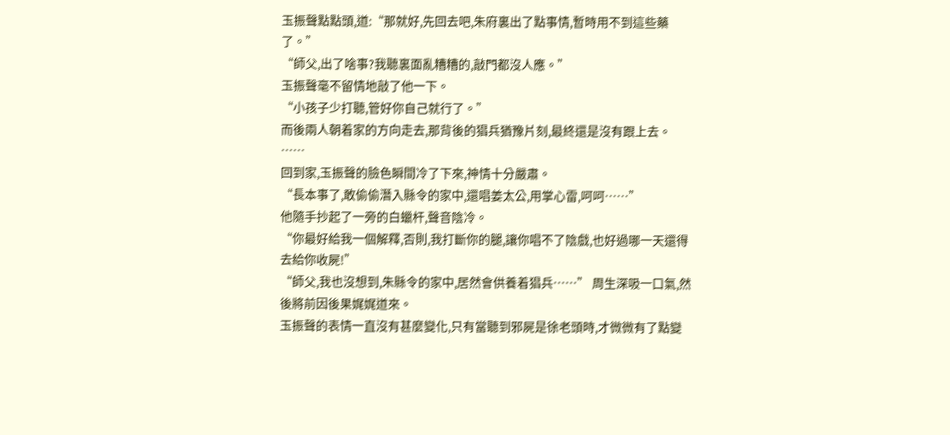玉振聲點點頭,道:“那就好,先回去吧,朱府裏出了點事情,暫時用不到這些藥了。”
“師父,出了啥事?我聽裏面亂糟糟的,敲門都沒人應。”
玉振聲毫不留情地敲了他一下。
“小孩子少打聽,管好你自己就行了。”
而後兩人朝着家的方向走去,那背後的猖兵猶豫片刻,最終還是沒有跟上去。
……
回到家,玉振聲的臉色瞬間冷了下來,神情十分嚴肅。
“長本事了,敢偷偷潛入縣令的家中,還唱姜太公,用掌心雷,呵呵……”
他隨手抄起了一旁的白蠟杆,聲音陰冷。
“你最好給我一個解釋,否則,我打斷你的腿,讓你唱不了陰戲,也好過哪一天還得去給你收屍!”
“師父,我也沒想到,朱縣令的家中,居然會供養着猖兵……” 周生深吸一口氣,然後將前因後果娓娓道來。
玉振聲的表情一直沒有甚麼變化,只有當聽到邪屍是徐老頭時,才微微有了點變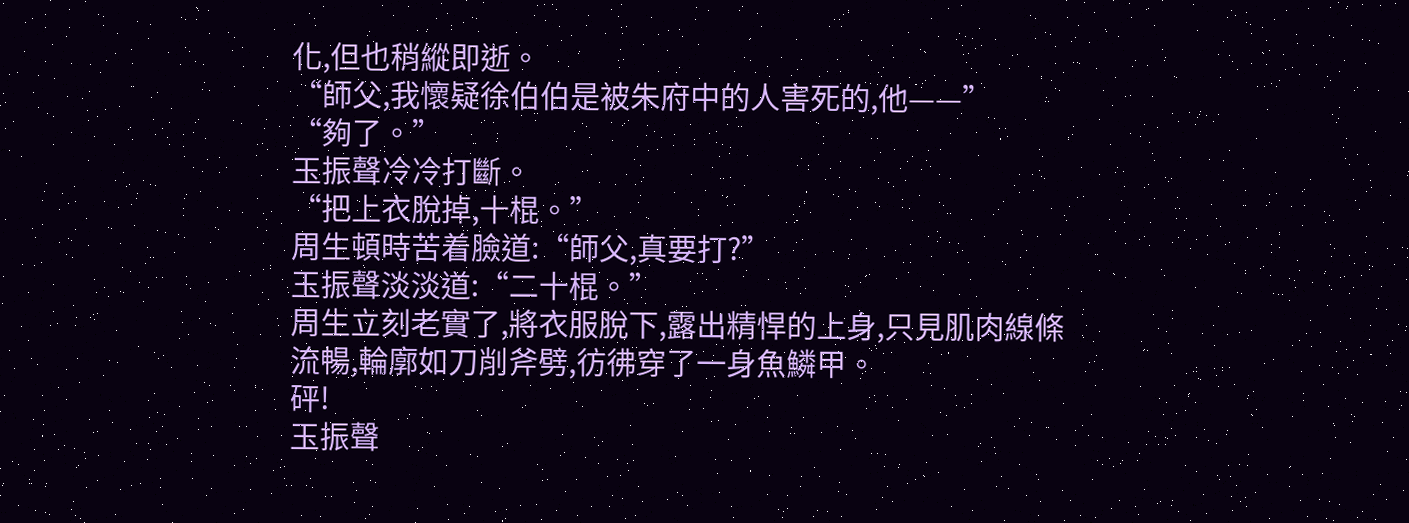化,但也稍縱即逝。
“師父,我懷疑徐伯伯是被朱府中的人害死的,他——”
“夠了。”
玉振聲冷冷打斷。
“把上衣脫掉,十棍。”
周生頓時苦着臉道:“師父,真要打?”
玉振聲淡淡道:“二十棍。”
周生立刻老實了,將衣服脫下,露出精悍的上身,只見肌肉線條流暢,輪廓如刀削斧劈,彷彿穿了一身魚鱗甲。
砰!
玉振聲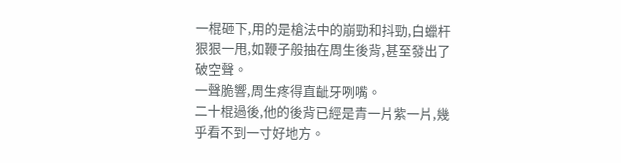一棍砸下,用的是槍法中的崩勁和抖勁,白蠟杆狠狠一甩,如鞭子般抽在周生後背,甚至發出了破空聲。
一聲脆響,周生疼得直齜牙咧嘴。
二十棍過後,他的後背已經是青一片紫一片,幾乎看不到一寸好地方。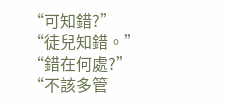“可知錯?”
“徒兒知錯。”
“錯在何處?”
“不該多管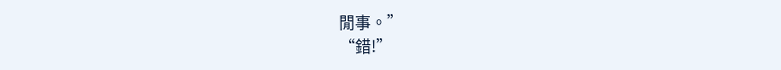閒事。”
“錯!”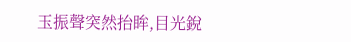玉振聲突然抬眸,目光銳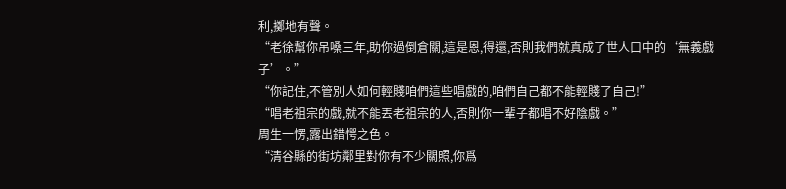利,擲地有聲。
“老徐幫你吊嗓三年,助你過倒倉關,這是恩,得還,否則我們就真成了世人口中的‘無義戲子’。”
“你記住,不管別人如何輕賤咱們這些唱戲的,咱們自己都不能輕賤了自己!”
“唱老祖宗的戲,就不能丟老祖宗的人,否則你一輩子都唱不好陰戲。”
周生一愣,露出錯愕之色。
“清谷縣的街坊鄰里對你有不少關照,你爲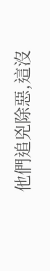他們追兇除惡,這沒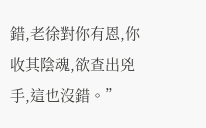錯,老徐對你有恩,你收其陰魂,欲查出兇手,這也沒錯。”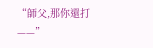“師父,那你還打——”